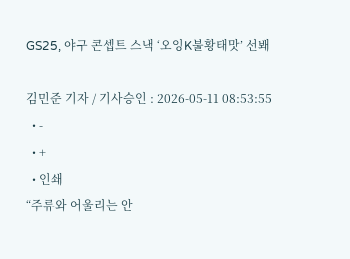GS25, 야구 콘셉트 스낵 ‘오잉K불황태맛’ 선봬

김민준 기자 / 기사승인 : 2026-05-11 08:53:55
  • -
  • +
  • 인쇄
“주류와 어울리는 안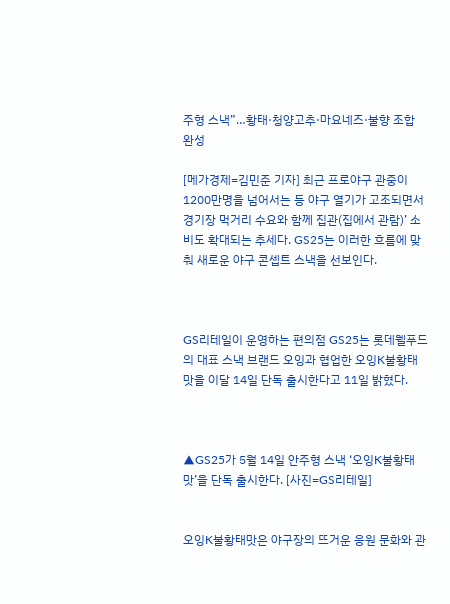주형 스낵”…황태·청양고추·마요네즈·불향 조합 완성

[메가경제=김민준 기자] 최근 프로야구 관중이 1200만명을 넘어서는 등 야구 열기가 고조되면서 경기장 먹거리 수요와 함께 집관(집에서 관람)’ 소비도 확대되는 추세다. GS25는 이러한 흐름에 맞춰 새로운 야구 콘셉트 스낵을 선보인다.



GS리테일이 운영하는 편의점 GS25는 롯데웰푸드의 대표 스낵 브랜드 오잉과 협업한 오잉K불황태맛을 이달 14일 단독 출시한다고 11일 밝혔다.



▲GS25가 5월 14일 안주형 스낵 ‘오잉K불황태맛’을 단독 출시한다. [사진=GS리테일]


오잉K불황태맛은 야구장의 뜨거운 응원 문화와 관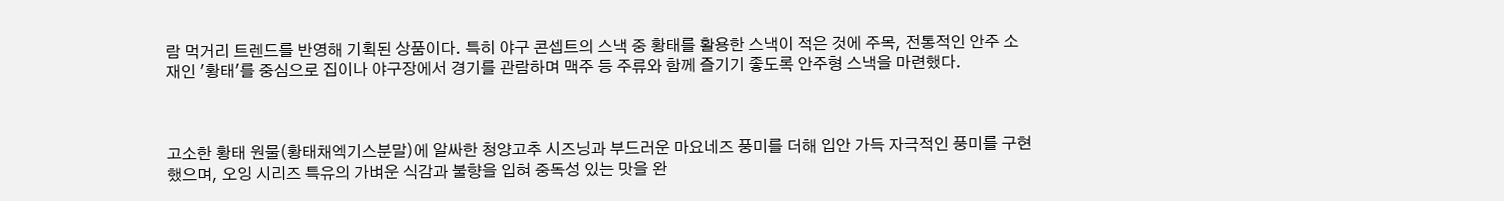람 먹거리 트렌드를 반영해 기획된 상품이다. 특히 야구 콘셉트의 스낵 중 황태를 활용한 스낵이 적은 것에 주목, 전통적인 안주 소재인 '황태'를 중심으로 집이나 야구장에서 경기를 관람하며 맥주 등 주류와 함께 즐기기 좋도록 안주형 스낵을 마련했다.



고소한 황태 원물(황태채엑기스분말)에 알싸한 청양고추 시즈닝과 부드러운 마요네즈 풍미를 더해 입안 가득 자극적인 풍미를 구현했으며, 오잉 시리즈 특유의 가벼운 식감과 불향을 입혀 중독성 있는 맛을 완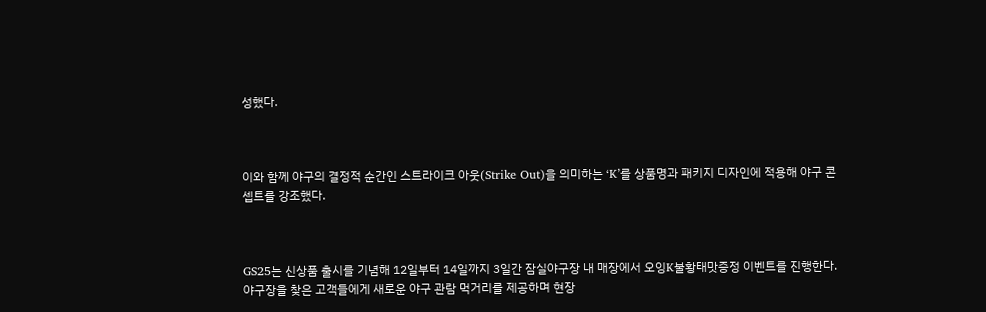성했다.



이와 함께 야구의 결정적 순간인 스트라이크 아웃(Strike Out)을 의미하는 ‘K’를 상품명과 패키지 디자인에 적용해 야구 콘셉트를 강조했다.



GS25는 신상품 출시를 기념해 12일부터 14일까지 3일간 잠실야구장 내 매장에서 오잉K불황태맛증정 이벤트를 진행한다. 야구장을 찾은 고객들에게 새로운 야구 관람 먹거리를 제공하며 현장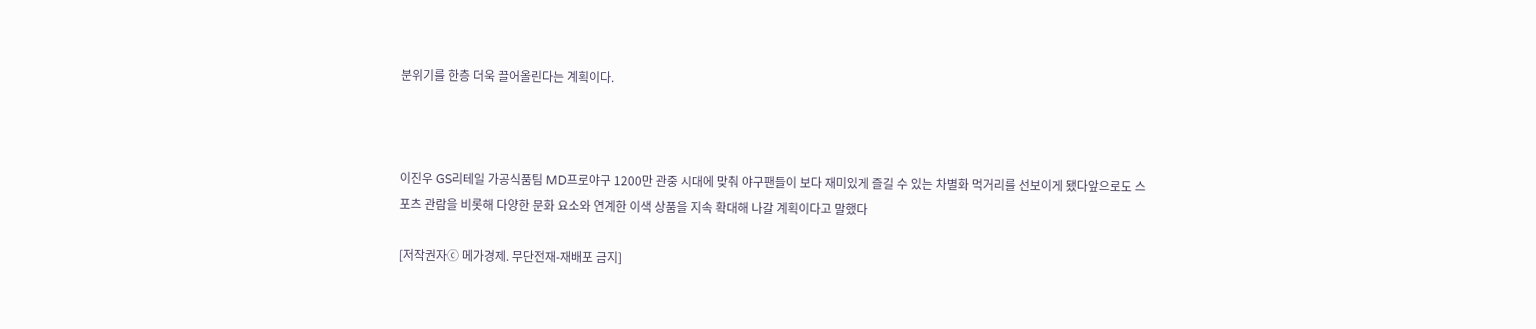분위기를 한층 더욱 끌어올린다는 계획이다.



이진우 GS리테일 가공식품팀 MD프로야구 1200만 관중 시대에 맞춰 야구팬들이 보다 재미있게 즐길 수 있는 차별화 먹거리를 선보이게 됐다앞으로도 스포츠 관람을 비롯해 다양한 문화 요소와 연계한 이색 상품을 지속 확대해 나갈 계획이다고 말했다

[저작권자ⓒ 메가경제. 무단전재-재배포 금지]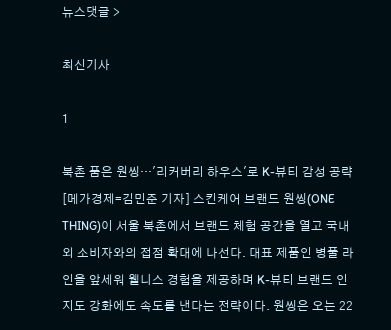뉴스댓글 >

최신기사

1

북촌 품은 원씽…'리커버리 하우스'로 K-뷰티 감성 공략
[메가경제=김민준 기자] 스킨케어 브랜드 원씽(ONE THING)이 서울 북촌에서 브랜드 체험 공간을 열고 국내외 소비자와의 접점 확대에 나선다. 대표 제품인 병풀 라인을 앞세워 웰니스 경험을 제공하며 K-뷰티 브랜드 인지도 강화에도 속도를 낸다는 전략이다. 원씽은 오는 22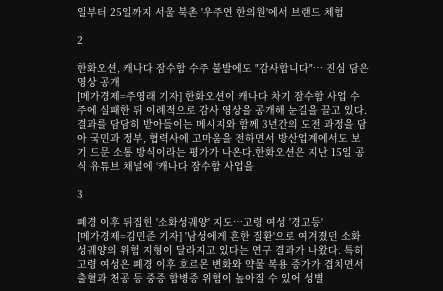일부터 25일까지 서울 북촌 '우주연 한의원'에서 브랜드 체험

2

한화오션, 캐나다 잠수함 수주 불발에도 "감사합니다"… 진심 담은 영상 공개
[메가경제=주영래 기자] 한화오션이 캐나다 차기 잠수함 사업 수주에 실패한 뒤 이례적으로 감사 영상을 공개해 눈길을 끌고 있다. 결과를 담담히 받아들이는 메시지와 함께 3년간의 도전 과정을 담아 국민과 정부, 협력사에 고마움을 전하면서 방산업계에서도 보기 드문 소통 방식이라는 평가가 나온다.한화오션은 지난 15일 공식 유튜브 채널에 ‘캐나다 잠수함 사업을

3

폐경 이후 뒤집힌 '소화성궤양' 지도…고령 여성 '경고등'
[메가경제=김민준 기자] '남성에게 흔한 질환'으로 여겨졌던 소화성궤양의 위험 지형이 달라지고 있다는 연구 결과가 나왔다. 특히 고령 여성은 폐경 이후 호르몬 변화와 약물 복용 증가가 겹치면서 출혈과 천공 등 중증 합병증 위험이 높아질 수 있어 성별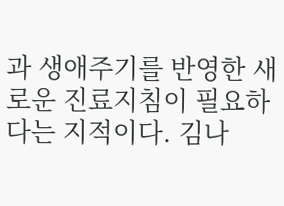과 생애주기를 반영한 새로운 진료지침이 필요하다는 지적이다. 김나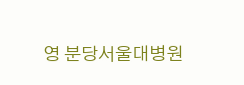영 분당서울대병원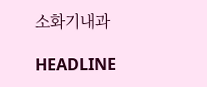소화기내과

HEADLINE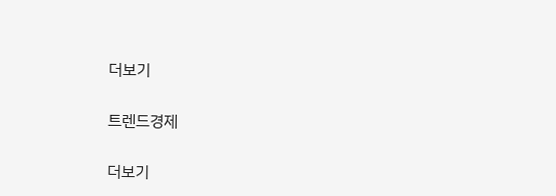더보기

트렌드경제

더보기